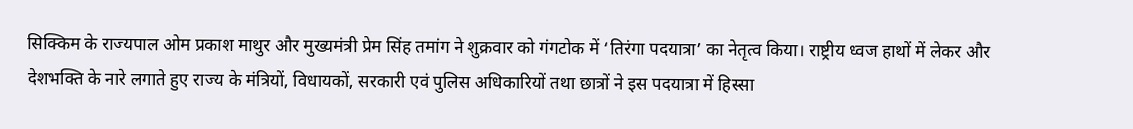सिक्किम के राज्यपाल ओम प्रकाश माथुर और मुख्यमंत्री प्रेम सिंह तमांग ने शुक्रवार को गंगटोक में ‘तिरंगा पदयात्रा’ का नेतृत्व किया। राष्ट्रीय ध्वज हाथों में लेकर और देशभक्ति के नारे लगाते हुए राज्य के मंत्रियों, विधायकों, सरकारी एवं पुलिस अधिकारियों तथा छात्रों ने इस पदयात्रा में हिस्सा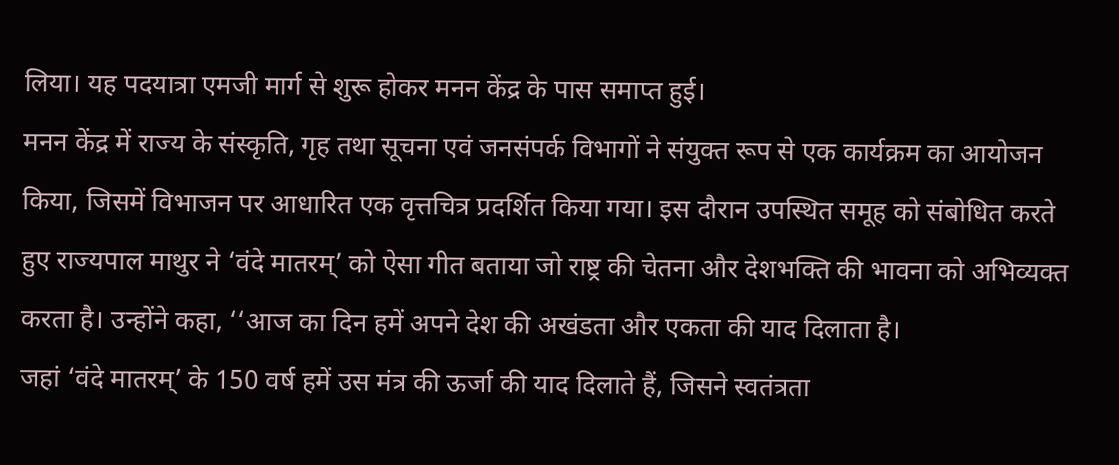लिया। यह पदयात्रा एमजी मार्ग से शुरू होकर मनन केंद्र के पास समाप्त हुई।
मनन केंद्र में राज्य के संस्कृति, गृह तथा सूचना एवं जनसंपर्क विभागों ने संयुक्त रूप से एक कार्यक्रम का आयोजन किया, जिसमें विभाजन पर आधारित एक वृत्तचित्र प्रदर्शित किया गया। इस दौरान उपस्थित समूह को संबोधित करते हुए राज्यपाल माथुर ने ‘वंदे मातरम्’ को ऐसा गीत बताया जो राष्ट्र की चेतना और देशभक्ति की भावना को अभिव्यक्त करता है। उन्होंने कहा, ‘‘आज का दिन हमें अपने देश की अखंडता और एकता की याद दिलाता है।
जहां ‘वंदे मातरम्’ के 150 वर्ष हमें उस मंत्र की ऊर्जा की याद दिलाते हैं, जिसने स्वतंत्रता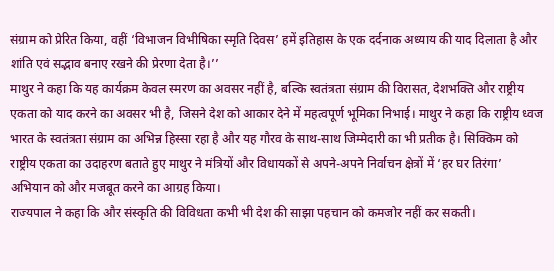संग्राम को प्रेरित किया, वहीं ‘विभाजन विभीषिका स्मृति दिवस’ हमें इतिहास के एक दर्दनाक अध्याय की याद दिलाता है और शांति एवं सद्भाव बनाए रखने की प्रेरणा देता है।’’
माथुर ने कहा कि यह कार्यक्रम केवल स्मरण का अवसर नहीं है, बल्कि स्वतंत्रता संग्राम की विरासत, देशभक्ति और राष्ट्रीय एकता को याद करने का अवसर भी है, जिसने देश को आकार देने में महत्वपूर्ण भूमिका निभाई। माथुर ने कहा कि राष्ट्रीय ध्वज भारत के स्वतंत्रता संग्राम का अभिन्न हिस्सा रहा है और यह गौरव के साथ-साथ जिम्मेदारी का भी प्रतीक है। सिक्किम को राष्ट्रीय एकता का उदाहरण बताते हुए माथुर ने मंत्रियों और विधायकों से अपने-अपने निर्वाचन क्षेत्रों में ‘हर घर तिरंगा’ अभियान को और मजबूत करने का आग्रह किया।
राज्यपाल ने कहा कि और संस्कृति की विविधता कभी भी देश की साझा पहचान को कमजोर नहीं कर सकती।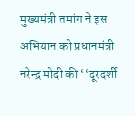मुख्यमंत्री तमांग ने इस अभियान को प्रधानमंत्री नरेन्द्र मोदी की ‘‘दूरदर्शी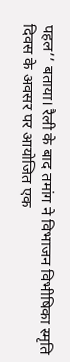पहल’’ बताया। रैली के बाद तमांग ने विभाजन विभीषिका स्मृति दिवस के अवसर पर आयोजित एक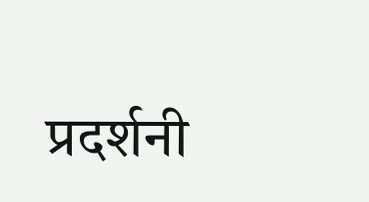प्रदर्शनी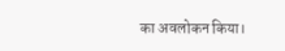का अवलोकन किया।